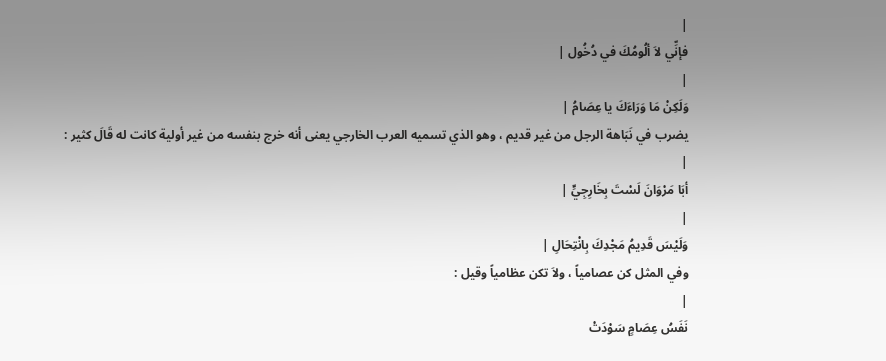|
فإنِّي لاَ ألُومُكَ في دُخُول |
|
وَلَكِنْ مَا وَرَاءَكَ يا عِصَامُ |
يضرب في نَبَاهة الرجل من غير قديم ، وهو الذي تسميه العرب الخارجي يعنى أنه خرج بنفسه من غير أولية كانت له قَالَ كثير :
|
أبَا مَرْوَانَ لَسْتَ بِخَارِجِيٍّ |
|
وَلَيْسَ قَدِيمُ مَجْدِكَ بِانْتِحَالِ |
وفي المثل كن عصامياً ، ولاَ تكن عظامياً وقيل :
|
نَفَسُ عِصَامٍ سَوْدَتْ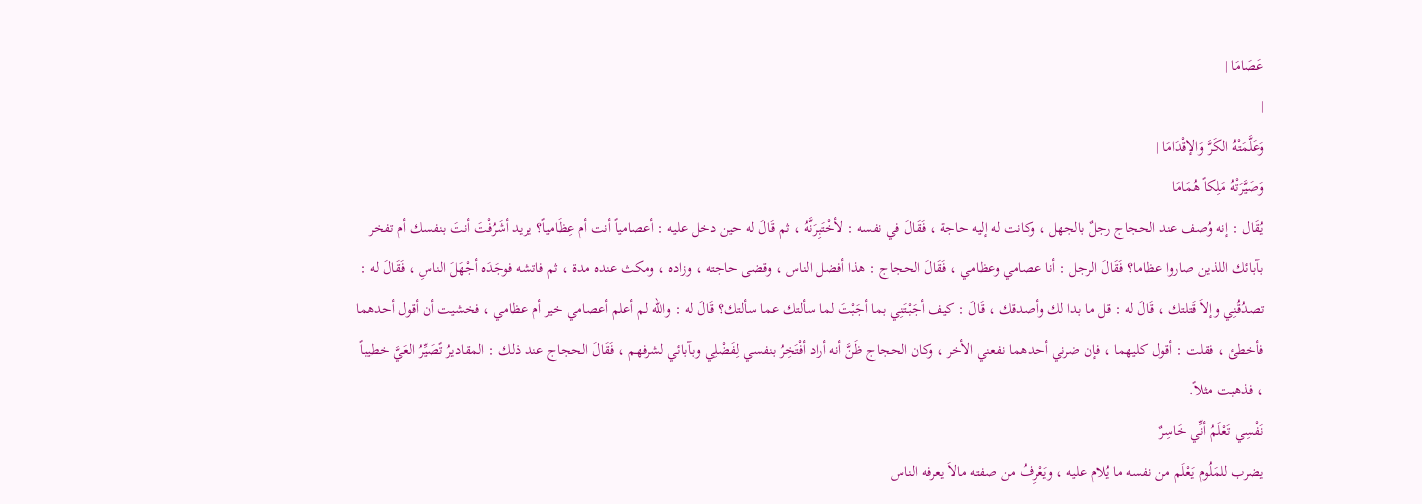عَصَامَا |
|
وَعَلَّمَتْهُ الكَرَّ وَالإقْدَامَا |
وَصَيَّرَتْهُ مَلِكاً هُمَامَا
يُقَال : إنه وُصف عند الحجاج رجلٌ بالجهل ، وكانت له إليه حاجة ، فَقَالَ في نفسه : لأخْتَبِرَنَّهُ ، ثم قَالَ له حين دخل عليه : أعصامياً أنت أم عِظَامياً؟ يريد أشَرُفْتَ أنتَ بنفسك أم تفخر بآبائك اللذين صاروا عظاما؟ فَقَالَ الرجل : أنا عصامي وعظامي ، فَقَالَ الحجاج : هذا أفضل الناس ، وقضى حاجته ، وزاده ، ومكث عنده مدة ، ثم فاتشه فوجَدَه أجْهَلَ الناسِ ، فَقَالَ له : تصدُقُنِي وإلاَ قَتلتك ، قَالَ له : قل ما بدا لك وأصدقك ، قَالَ : كيف أجَبْتَنِي بما أجَبْتَ لما سألتك عما سألتك؟ قَالَ له : والله لم أعلم أعصامي خير أم عظامي ، فخشيت أن أقول أحدهما فأخطئ ، فقلت : أقول كليهما ، فإن ضرني أحدهما نفعني الأخر ، وكان الحجاج ظَنَّ أنه أراد أفْتَخِرُ بنفسي لِفَضْلِي وبآبائي لشرفهم ، فَقَالَ الحجاج عند ذلك : المقاديرُ تًصَيِّرُ العَيَّ خطيباً ، فذهبت مثلاً.
نَفْسِي تَعْلَمُ أنِّي خَاسِرٌ
يضرب للمَلُوم يَعْلَم من نفسه ما يُلام عليه ، ويَعْرِفُ من صفته مالاَ يعرفه الناس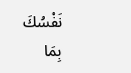نَفْسُكَ بِمَا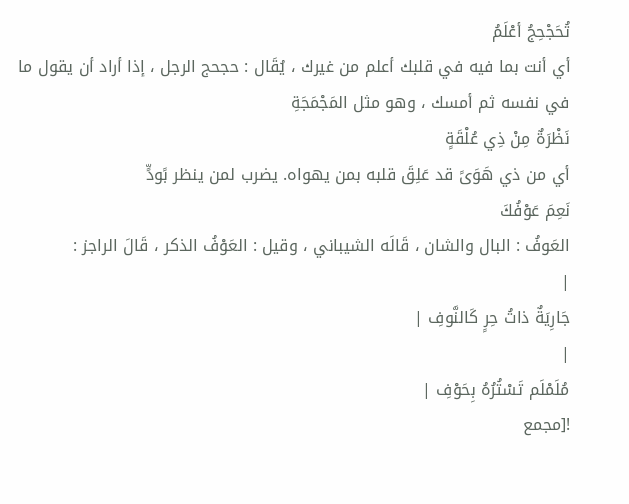تُحَجْحِجُ أعْلَمُ
أي أنت بما فيه في قلبك أعلم من غيرك ، يُقَال : حجحج الرجل ، إذا أراد أن يقول ما في نفسه ثم أمسك ، وهو مثل المَجْمَجَةِ
نَظْرَةٌ مِنْ ذِي عُلْقَةٍ
أي من ذي هَوَىً قد عَلِقَ قلبه بمن يهواه. يضرب لمن ينظر بًودٍّ
نَعِمَ عَوْفُكَ
العَوفُ : البال والشان ، قَالَه الشيباني ، وقيل : العَوْفُ الذكر ، قَالَ الراجز :
|
جَارِيَةٌ ذاتُ حِرٍ كَالنَّوفِ |
|
مُلَمْلَم تَسْتُرُهُ بِحَوْفِ |
![مجمع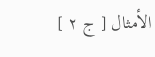الأمثال [ ج ٢ ]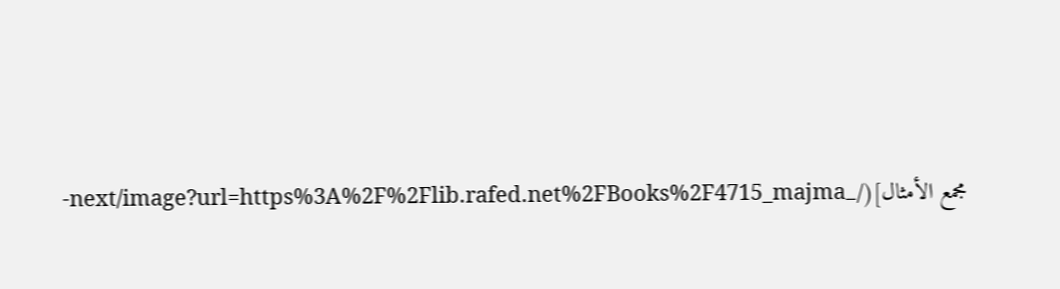مجمع الأمثال](/_next/image?url=https%3A%2F%2Flib.rafed.net%2FBooks%2F4715_majma-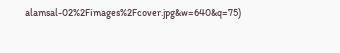alamsal-02%2Fimages%2Fcover.jpg&w=640&q=75)